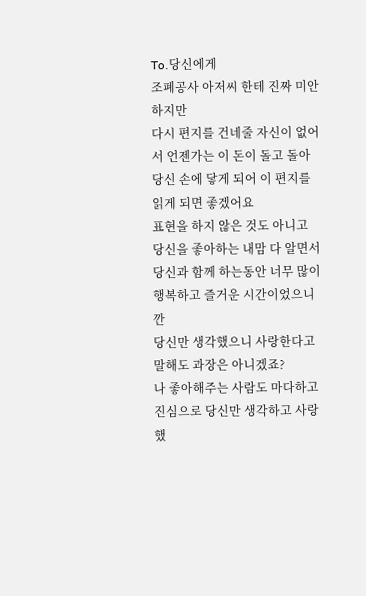To.당신에게
조폐공사 아저씨 한테 진짜 미안하지만
다시 편지를 건네줄 자신이 없어서 언젠가는 이 돈이 돌고 돌아
당신 손에 닿게 되어 이 편지를 읽게 되면 좋겠어요
표현을 하지 않은 것도 아니고 당신을 좋아하는 내맘 다 알면서
당신과 함께 하는동안 너무 많이 행복하고 즐거운 시간이었으니깐
당신만 생각했으니 사랑한다고 말해도 과장은 아니겠죠?
나 좋아해주는 사람도 마다하고
진심으로 당신만 생각하고 사랑했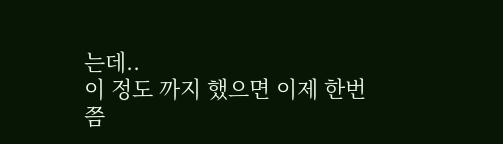는데..
이 정도 까지 했으면 이제 한번쯤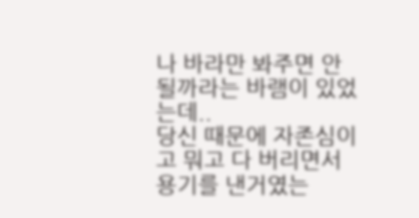나 바라만 봐주면 안될까라는 바램이 있었는데..
당신 때문에 자존심이고 뭐고 다 버리면서 용기를 낸거였는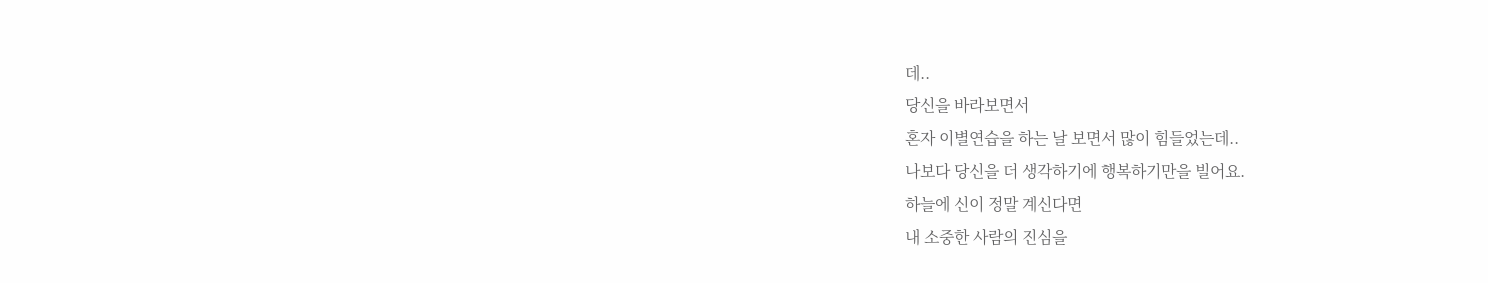데..
당신을 바라보면서
혼자 이별연습을 하는 날 보면서 많이 힘들었는데..
나보다 당신을 더 생각하기에 행복하기만을 빌어요.
하늘에 신이 정말 계신다면
내 소중한 사람의 진심을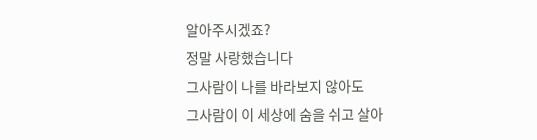알아주시겠죠?
정말 사랑했습니다
그사람이 나를 바라보지 않아도
그사람이 이 세상에 숨을 쉬고 살아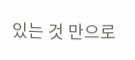있는 것 만으로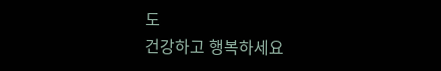도
건강하고 행복하세요